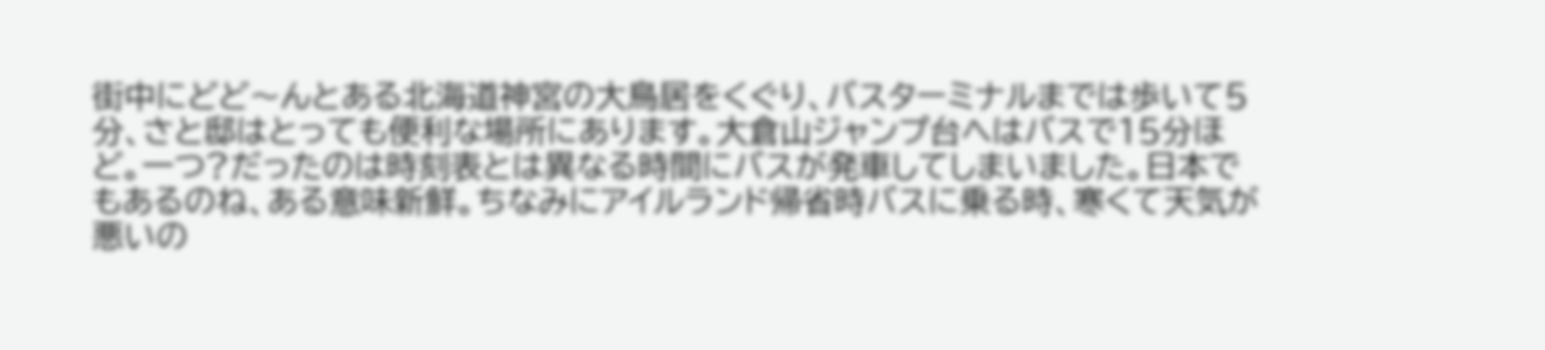街中にどど〜んとある北海道神宮の大鳥居をくぐり、バスターミナルまでは歩いて5分、さと邸はとっても便利な場所にあります。大倉山ジャンプ台へはバスで15分ほど。一つ?だったのは時刻表とは異なる時間にバスが発車してしまいました。日本でもあるのね、ある意味新鮮。ちなみにアイルランド帰省時バスに乗る時、寒くて天気が悪いの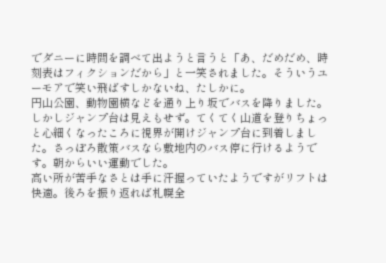でダニーに時間を調べて出ようと言うと「あ、だめだめ、時刻表はフィクションだから」と一笑されました。そういうユーモアで笑い飛ばすしかないね、たしかに。
円山公園、動物園横などを通り上り坂でバスを降りました。しかしジャンプ台は見えもせず。てくてく山道を登りちょっと心細くなったころに視界が開けジャンプ台に到着しました。さっぽろ散策バスなら敷地内のバス停に行けるようです。朝からいい運動でした。
高い所が苦手なさとは手に汗握っていたようですがリフトは快適。後ろを振り返れば札幌全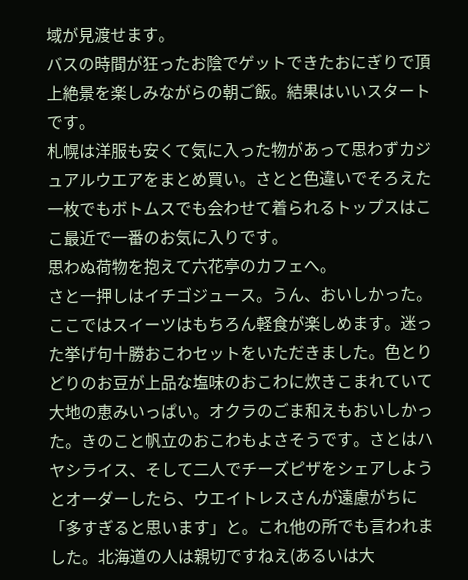域が見渡せます。
バスの時間が狂ったお陰でゲットできたおにぎりで頂上絶景を楽しみながらの朝ご飯。結果はいいスタートです。
札幌は洋服も安くて気に入った物があって思わずカジュアルウエアをまとめ買い。さとと色違いでそろえた一枚でもボトムスでも会わせて着られるトップスはここ最近で一番のお気に入りです。
思わぬ荷物を抱えて六花亭のカフェへ。
さと一押しはイチゴジュース。うん、おいしかった。
ここではスイーツはもちろん軽食が楽しめます。迷った挙げ句十勝おこわセットをいただきました。色とりどりのお豆が上品な塩味のおこわに炊きこまれていて大地の恵みいっぱい。オクラのごま和えもおいしかった。きのこと帆立のおこわもよさそうです。さとはハヤシライス、そして二人でチーズピザをシェアしようとオーダーしたら、ウエイトレスさんが遠慮がちに「多すぎると思います」と。これ他の所でも言われました。北海道の人は親切ですねえ(あるいは大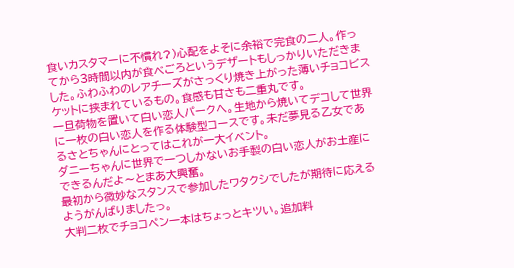食いカスタマーに不慣れ?)心配をよそに余裕で完食の二人。作ってから3時間以内が食べごろというデザートもしっかりいただきました。ふわふわのレアチーズがさっくり焼き上がった薄いチョコビスケットに挟まれているもの。食感も甘さも二重丸です。
一旦荷物を置いて白い恋人パークへ。生地から焼いてデコして世界に一枚の白い恋人を作る体験型コースです。未だ夢見る乙女であるさとちゃんにとってはこれが一大イベント。
ダニーちゃんに世界で一つしかないお手製の白い恋人がお土産にできるんだよ〜とまあ大興奮。
最初から微妙なスタンスで参加したワタクシでしたが期待に応えるようがんばりましたっ。
大判二枚でチョコペン一本はちょっとキツい。追加料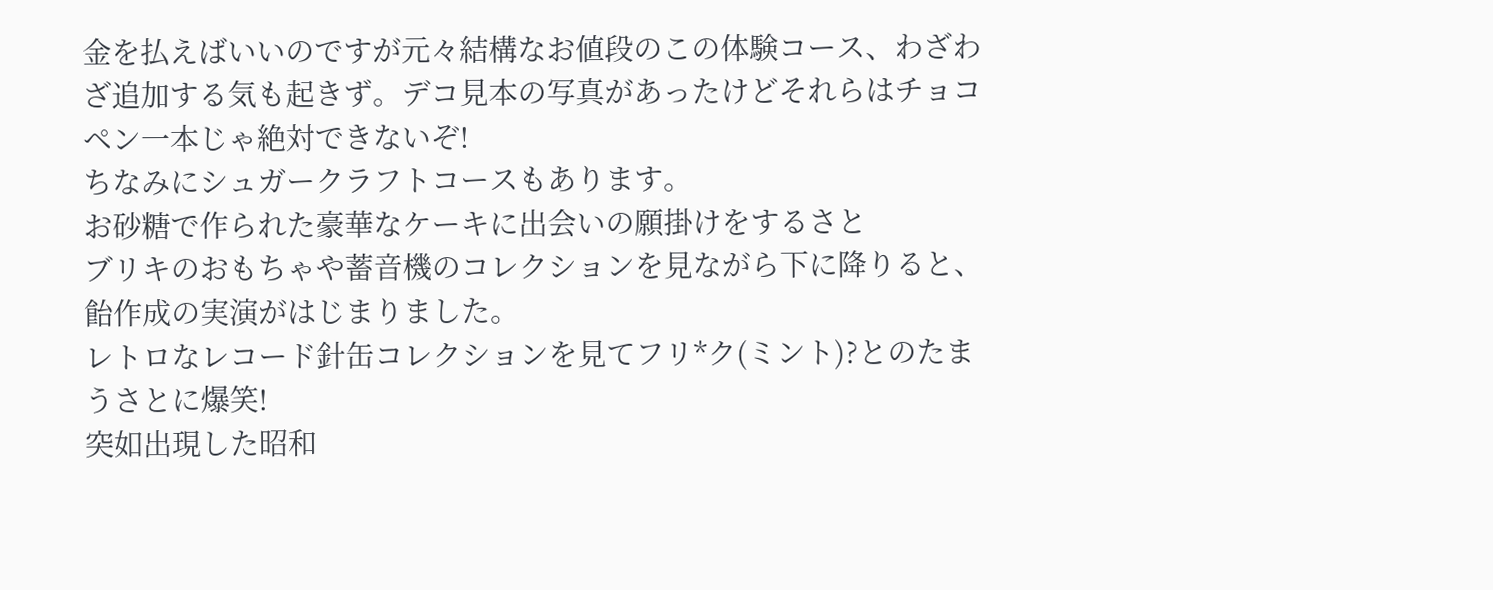金を払えばいいのですが元々結構なお値段のこの体験コース、わざわざ追加する気も起きず。デコ見本の写真があったけどそれらはチョコペン一本じゃ絶対できないぞ!
ちなみにシュガークラフトコースもあります。
お砂糖で作られた豪華なケーキに出会いの願掛けをするさと
ブリキのおもちゃや蓄音機のコレクションを見ながら下に降りると、飴作成の実演がはじまりました。
レトロなレコード針缶コレクションを見てフリ*ク(ミント)?とのたまうさとに爆笑!
突如出現した昭和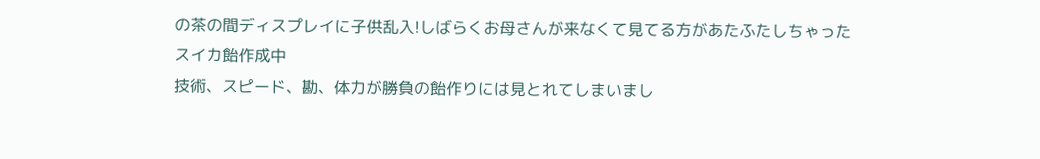の茶の間ディスプレイに子供乱入!しばらくお母さんが来なくて見てる方があたふたしちゃった
スイカ飴作成中
技術、スピード、勘、体力が勝負の飴作りには見とれてしまいまし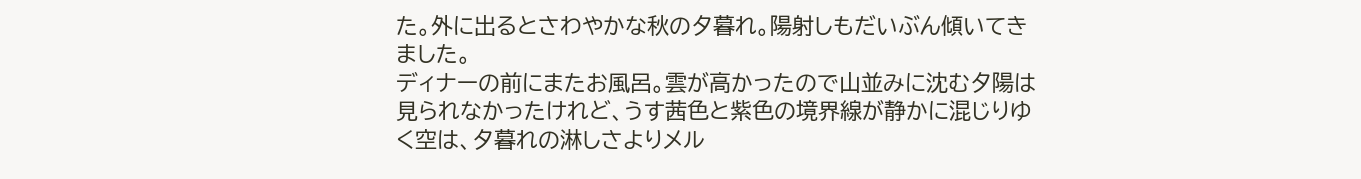た。外に出るとさわやかな秋の夕暮れ。陽射しもだいぶん傾いてきました。
ディナーの前にまたお風呂。雲が高かったので山並みに沈む夕陽は見られなかったけれど、うす茜色と紫色の境界線が静かに混じりゆく空は、夕暮れの淋しさよりメル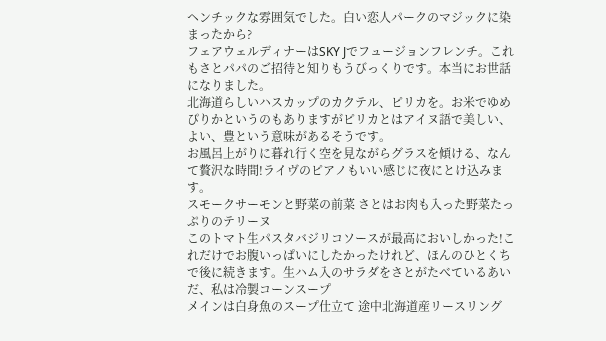ヘンチックな雰囲気でした。白い恋人パークのマジックに染まったから?
フェアウェルディナーはSKY Jでフュージョンフレンチ。これもさとパパのご招待と知りもうびっくりです。本当にお世話になりました。
北海道らしいハスカップのカクテル、ピリカを。お米でゆめぴりかというのもありますがピリカとはアイヌ語で美しい、よい、豊という意味があるそうです。
お風呂上がりに暮れ行く空を見ながらグラスを傾ける、なんて贅沢な時間!ライヴのピアノもいい感じに夜にとけ込みます。
スモークサーモンと野菜の前菜 さとはお肉も入った野菜たっぷりのテリーヌ
このトマト生パスタバジリコソースが最高においしかった!これだけでお腹いっぱいにしたかったけれど、ほんのひとくちで後に続きます。生ハム入のサラダをさとがたべているあいだ、私は冷製コーンスープ
メインは白身魚のスープ仕立て 途中北海道産リースリング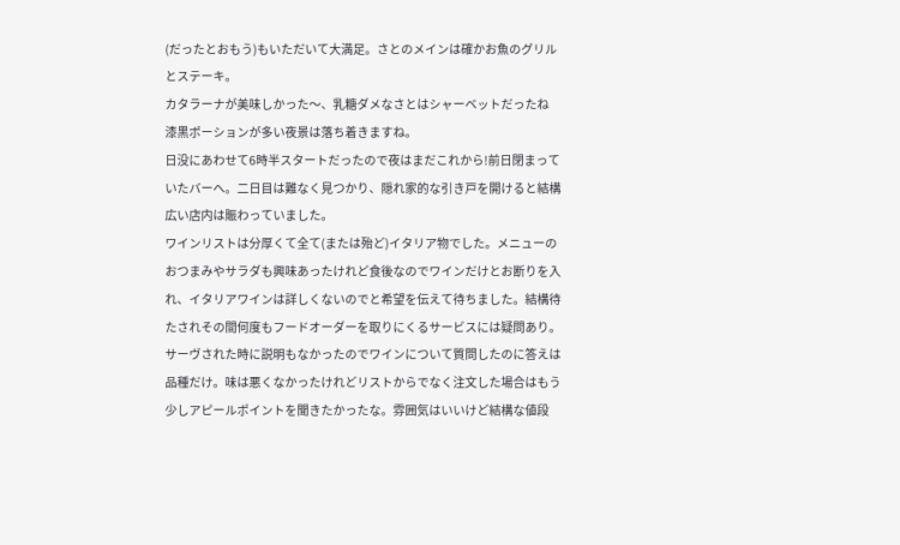(だったとおもう)もいただいて大満足。さとのメインは確かお魚のグリルとステーキ。
カタラーナが美味しかった〜、乳糖ダメなさとはシャーベットだったね
漆黒ポーションが多い夜景は落ち着きますね。
日没にあわせて6時半スタートだったので夜はまだこれから!前日閉まっていたバーへ。二日目は難なく見つかり、隠れ家的な引き戸を開けると結構広い店内は賑わっていました。
ワインリストは分厚くて全て(または殆ど)イタリア物でした。メニューのおつまみやサラダも興味あったけれど食後なのでワインだけとお断りを入れ、イタリアワインは詳しくないのでと希望を伝えて待ちました。結構待たされその間何度もフードオーダーを取りにくるサービスには疑問あり。サーヴされた時に説明もなかったのでワインについて質問したのに答えは品種だけ。味は悪くなかったけれどリストからでなく注文した場合はもう少しアピールポイントを聞きたかったな。雰囲気はいいけど結構な値段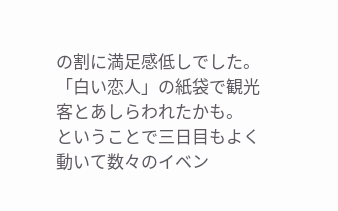の割に満足感低しでした。「白い恋人」の紙袋で観光客とあしらわれたかも。
ということで三日目もよく動いて数々のイベン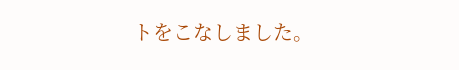トをこなしました。